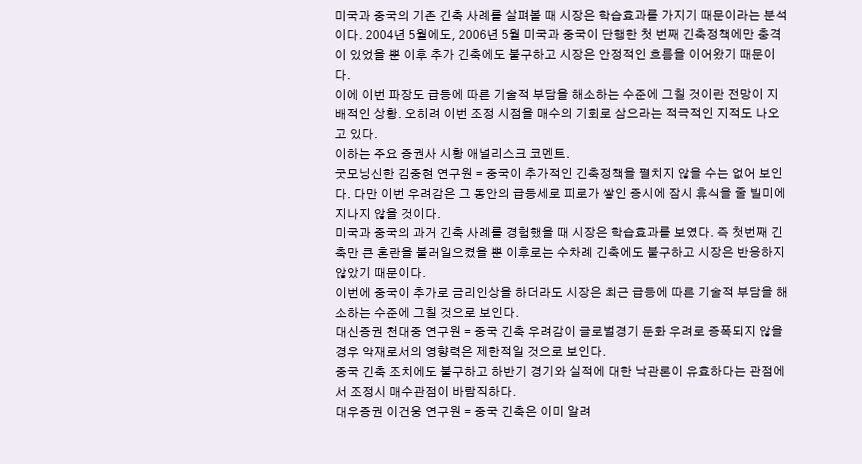미국과 중국의 기존 긴축 사례를 살펴볼 때 시장은 학습효과를 가지기 때문이라는 분석이다. 2004년 5월에도, 2006년 5월 미국과 중국이 단행한 첫 번째 긴축정책에만 충격이 있었을 뿐 이후 추가 긴축에도 불구하고 시장은 안정적인 흐름을 이어왔기 때문이다.
이에 이번 파장도 급등에 따른 기술적 부담을 해소하는 수준에 그칠 것이란 전망이 지배적인 상황. 오히려 이번 조정 시점을 매수의 기회로 삼으라는 적극적인 지적도 나오고 있다.
이하는 주요 증권사 시황 애널리스크 코멘트.
굿모닝신한 김중현 연구원 = 중국이 추가적인 긴축정책을 펼치지 않을 수는 없어 보인다. 다만 이번 우려감은 그 동안의 급등세로 피로가 쌓인 증시에 잠시 휴식을 줄 빌미에 지나지 않을 것이다.
미국과 중국의 과거 긴축 사례를 경험했을 때 시장은 학습효과를 보였다. 즉 첫번째 긴축만 큰 혼란을 불러일으켰을 뿐 이후로는 수차례 긴축에도 불구하고 시장은 반응하지 않았기 때문이다.
이번에 중국이 추가로 금리인상을 하더라도 시장은 최근 급등에 따른 기술적 부담을 해소하는 수준에 그칠 것으로 보인다.
대신증권 천대중 연구원 = 중국 긴축 우려감이 글로벌경기 둔화 우려로 증폭되지 않을 경우 악재로서의 영향력은 제한적일 것으로 보인다.
중국 긴축 조치에도 불구하고 하반기 경기와 실적에 대한 낙관론이 유효하다는 관점에서 조정시 매수관점이 바람직하다.
대우증권 이건웅 연구원 = 중국 긴축은 이미 알려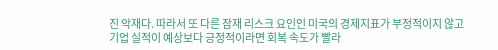진 악재다. 따라서 또 다른 잠재 리스크 요인인 미국의 경제지표가 부정적이지 않고 기업 실적이 예상보다 긍정적이라면 회복 속도가 빨라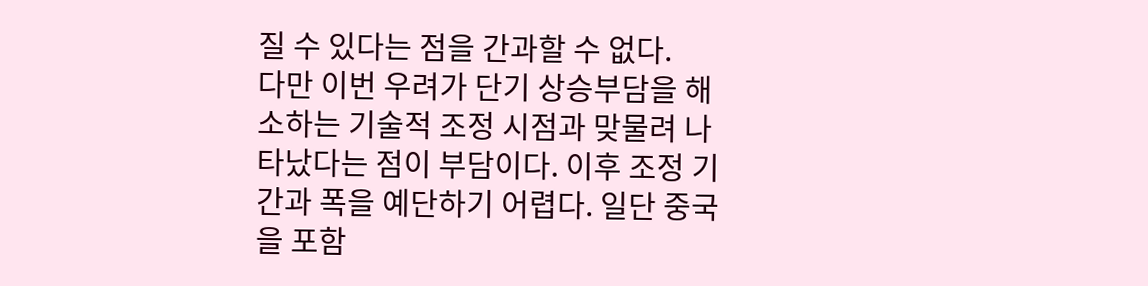질 수 있다는 점을 간과할 수 없다.
다만 이번 우려가 단기 상승부담을 해소하는 기술적 조정 시점과 맞물려 나타났다는 점이 부담이다. 이후 조정 기간과 폭을 예단하기 어렵다. 일단 중국을 포함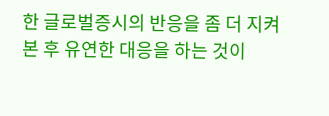한 글로벌증시의 반응을 좀 더 지켜본 후 유연한 대응을 하는 것이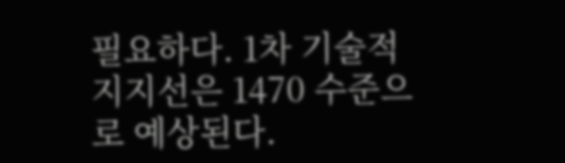필요하다. 1차 기술적 지지선은 1470 수준으로 예상된다.